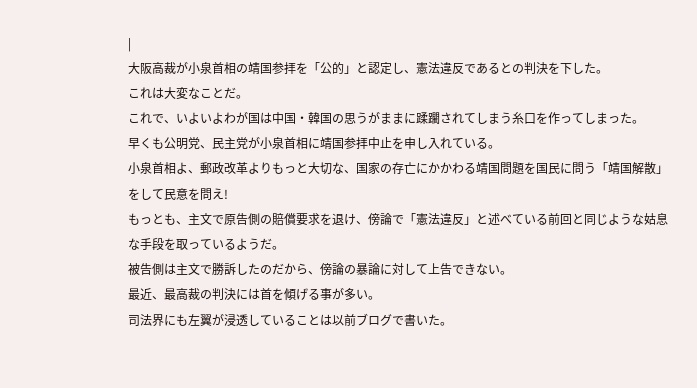|
大阪高裁が小泉首相の靖国参拝を「公的」と認定し、憲法違反であるとの判決を下した。
これは大変なことだ。
これで、いよいよわが国は中国・韓国の思うがままに蹂躙されてしまう糸口を作ってしまった。
早くも公明党、民主党が小泉首相に靖国参拝中止を申し入れている。
小泉首相よ、郵政改革よりもっと大切な、国家の存亡にかかわる靖国問題を国民に問う「靖国解散」をして民意を問え!
もっとも、主文で原告側の賠償要求を退け、傍論で「憲法違反」と述べている前回と同じような姑息な手段を取っているようだ。
被告側は主文で勝訴したのだから、傍論の暴論に対して上告できない。
最近、最高裁の判決には首を傾げる事が多い。
司法界にも左翼が浸透していることは以前ブログで書いた。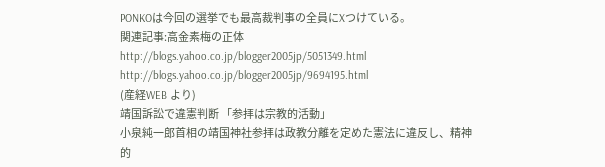PONKOは今回の選挙でも最高裁判事の全員にXつけている。
関連記事:高金素梅の正体
http://blogs.yahoo.co.jp/blogger2005jp/5051349.html
http://blogs.yahoo.co.jp/blogger2005jp/9694195.html
(産経WEB より)
靖国訴訟で違憲判断 「参拝は宗教的活動」
小泉純一郎首相の靖国神社参拝は政教分離を定めた憲法に違反し、精神的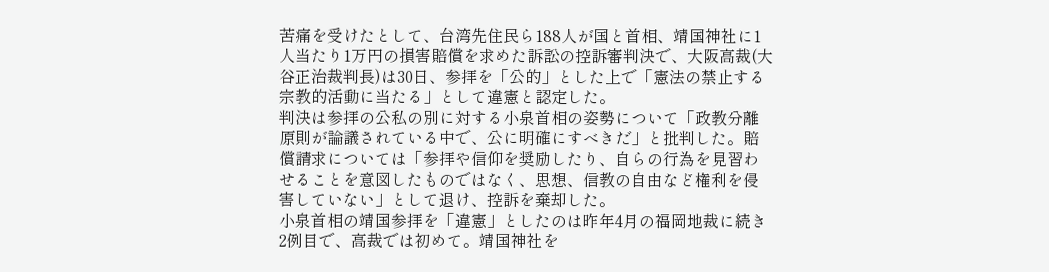苦痛を受けたとして、台湾先住民ら188人が国と首相、靖国神社に1人当たり1万円の損害賠償を求めた訴訟の控訴審判決で、大阪高裁(大谷正治裁判長)は30日、参拝を「公的」とした上で「憲法の禁止する宗教的活動に当たる」として違憲と認定した。
判決は参拝の公私の別に対する小泉首相の姿勢について「政教分離原則が論議されている中で、公に明確にすべきだ」と批判した。賠償請求については「参拝や信仰を奨励したり、自らの行為を見習わせることを意図したものではなく、思想、信教の自由など権利を侵害していない」として退け、控訴を棄却した。
小泉首相の靖国参拝を「違憲」としたのは昨年4月の福岡地裁に続き2例目で、高裁では初めて。靖国神社を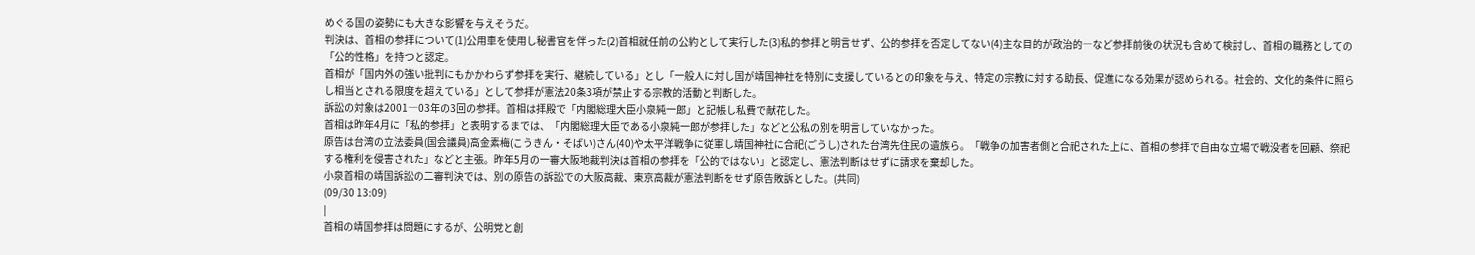めぐる国の姿勢にも大きな影響を与えそうだ。
判決は、首相の参拝について(1)公用車を使用し秘書官を伴った(2)首相就任前の公約として実行した(3)私的参拝と明言せず、公的参拝を否定してない(4)主な目的が政治的―など参拝前後の状況も含めて検討し、首相の職務としての「公的性格」を持つと認定。
首相が「国内外の強い批判にもかかわらず参拝を実行、継続している」とし「一般人に対し国が靖国神社を特別に支援しているとの印象を与え、特定の宗教に対する助長、促進になる効果が認められる。社会的、文化的条件に照らし相当とされる限度を超えている」として参拝が憲法20条3項が禁止する宗教的活動と判断した。
訴訟の対象は2001―03年の3回の参拝。首相は拝殿で「内閣総理大臣小泉純一郎」と記帳し私費で献花した。
首相は昨年4月に「私的参拝」と表明するまでは、「内閣総理大臣である小泉純一郎が参拝した」などと公私の別を明言していなかった。
原告は台湾の立法委員(国会議員)高金素梅(こうきん・そばい)さん(40)や太平洋戦争に従軍し靖国神社に合祀(ごうし)された台湾先住民の遺族ら。「戦争の加害者側と合祀された上に、首相の参拝で自由な立場で戦没者を回顧、祭祀する権利を侵害された」などと主張。昨年5月の一審大阪地裁判決は首相の参拝を「公的ではない」と認定し、憲法判断はせずに請求を棄却した。
小泉首相の靖国訴訟の二審判決では、別の原告の訴訟での大阪高裁、東京高裁が憲法判断をせず原告敗訴とした。(共同)
(09/30 13:09)
|
首相の靖国参拝は問題にするが、公明党と創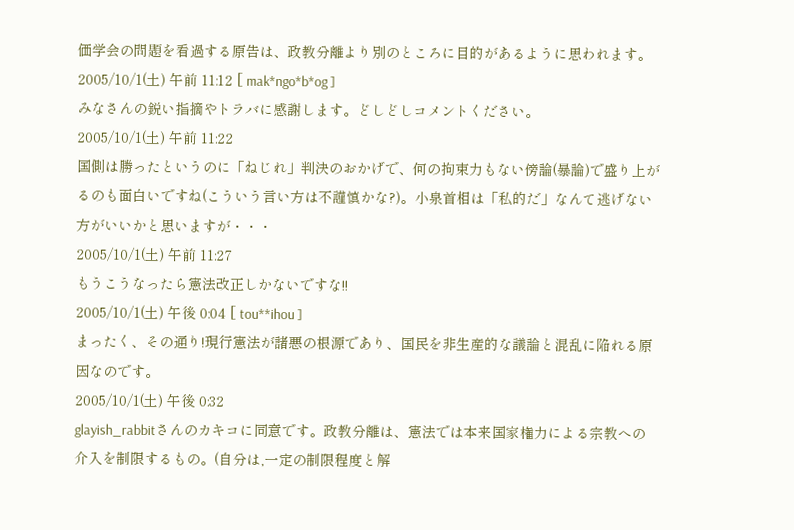価学会の問題を看過する原告は、政教分離より別のところに目的があるように思われます。
2005/10/1(土) 午前 11:12 [ mak*ngo*b*og ]
みなさんの鋭い指摘やトラバに感謝します。どしどしコメントください。
2005/10/1(土) 午前 11:22
国側は勝ったというのに「ねじれ」判決のおかげで、何の拘束力もない傍論(暴論)で盛り上がるのも面白いですね(こういう言い方は不謹慎かな?)。小泉首相は「私的だ」なんて逃げない方がいいかと思いますが・・・
2005/10/1(土) 午前 11:27
もうこうなったら憲法改正しかないですな!!
2005/10/1(土) 午後 0:04 [ tou**ihou ]
まったく、その通り!現行憲法が諸悪の根源であり、国民を非生産的な議論と混乱に陥れる原因なのです。
2005/10/1(土) 午後 0:32
glayish_rabbitさんのカキコに同意です。政教分離は、憲法では本来国家権力による宗教への介入を制限するもの。(自分は,一定の制限程度と解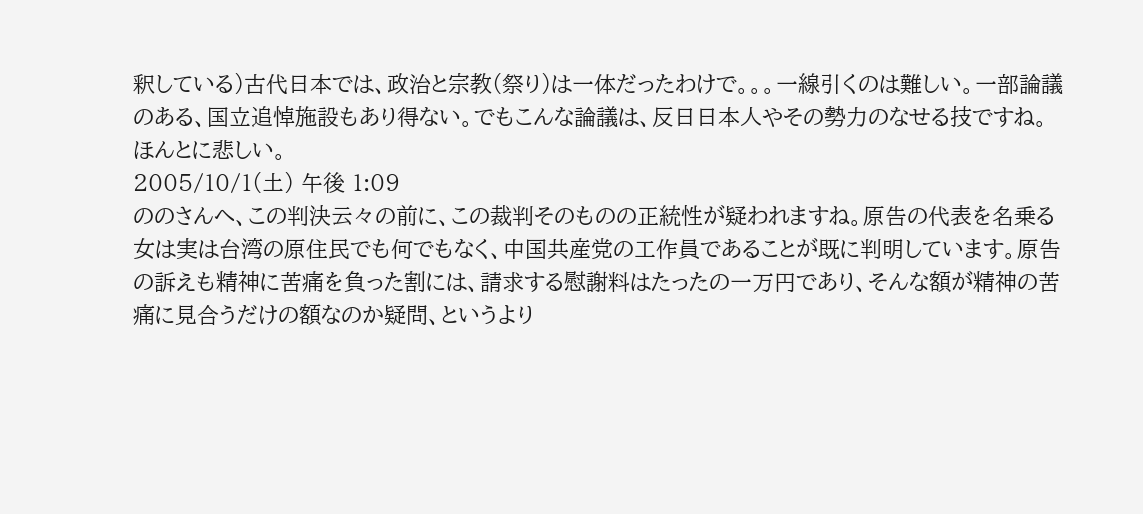釈している)古代日本では、政治と宗教(祭り)は一体だったわけで。。。一線引くのは難しい。一部論議のある、国立追悼施設もあり得ない。でもこんな論議は、反日日本人やその勢力のなせる技ですね。ほんとに悲しい。
2005/10/1(土) 午後 1:09
ののさんへ、この判決云々の前に、この裁判そのものの正統性が疑われますね。原告の代表を名乗る女は実は台湾の原住民でも何でもなく、中国共産党の工作員であることが既に判明しています。原告の訴えも精神に苦痛を負った割には、請求する慰謝料はたったの一万円であり、そんな額が精神の苦痛に見合うだけの額なのか疑問、というより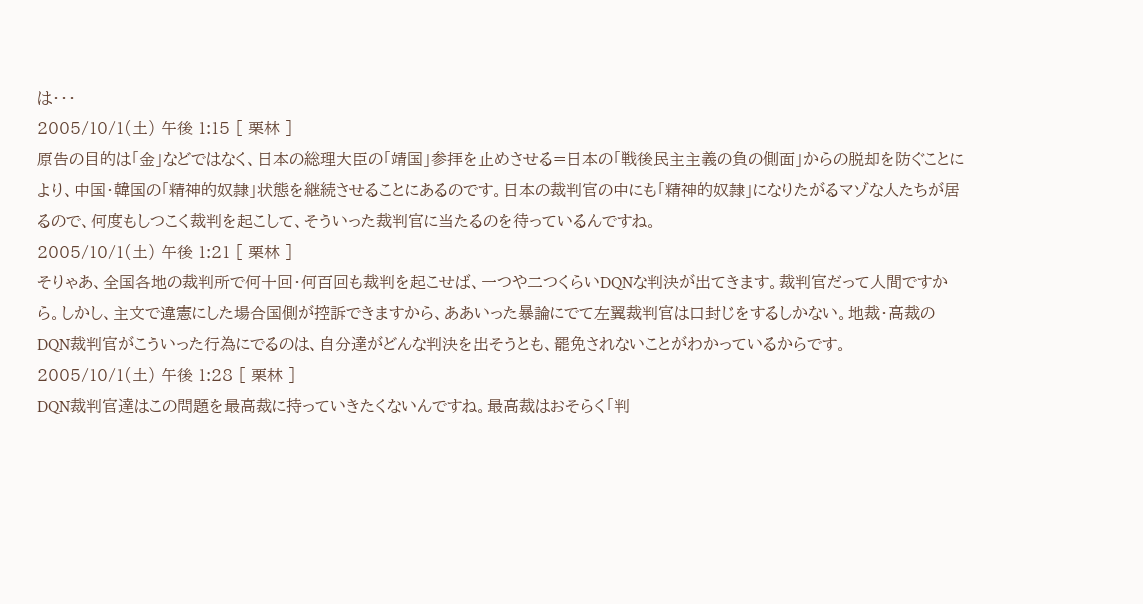は・・・
2005/10/1(土) 午後 1:15 [ 栗林 ]
原告の目的は「金」などではなく、日本の総理大臣の「靖国」参拝を止めさせる=日本の「戦後民主主義の負の側面」からの脱却を防ぐことにより、中国・韓国の「精神的奴隷」状態を継続させることにあるのです。日本の裁判官の中にも「精神的奴隷」になりたがるマゾな人たちが居るので、何度もしつこく裁判を起こして、そういった裁判官に当たるのを待っているんですね。
2005/10/1(土) 午後 1:21 [ 栗林 ]
そりゃあ、全国各地の裁判所で何十回・何百回も裁判を起こせば、一つや二つくらいDQNな判決が出てきます。裁判官だって人間ですから。しかし、主文で違憲にした場合国側が控訴できますから、ああいった暴論にでて左翼裁判官は口封じをするしかない。地裁・高裁のDQN裁判官がこういった行為にでるのは、自分達がどんな判決を出そうとも、罷免されないことがわかっているからです。
2005/10/1(土) 午後 1:28 [ 栗林 ]
DQN裁判官達はこの問題を最高裁に持っていきたくないんですね。最高裁はおそらく「判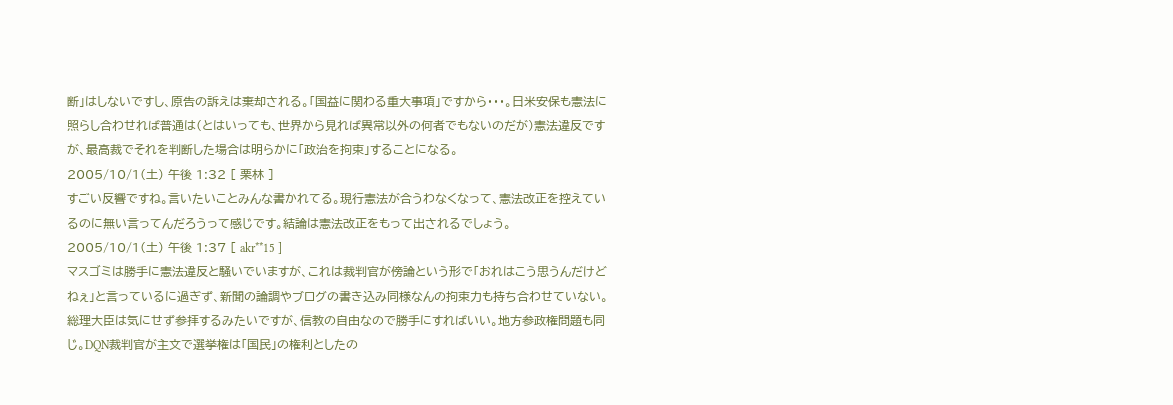断」はしないですし、原告の訴えは棄却される。「国益に関わる重大事項」ですから・・・。日米安保も憲法に照らし合わせれば普通は(とはいっても、世界から見れば異常以外の何者でもないのだが)憲法違反ですが、最高裁でそれを判断した場合は明らかに「政治を拘束」することになる。
2005/10/1(土) 午後 1:32 [ 栗林 ]
すごい反響ですね。言いたいことみんな書かれてる。現行憲法が合うわなくなって、憲法改正を控えているのに無い言ってんだろうって感じです。結論は憲法改正をもって出されるでしょう。
2005/10/1(土) 午後 1:37 [ akr**15 ]
マスゴミは勝手に憲法違反と騒いでいますが、これは裁判官が傍論という形で「おれはこう思うんだけどねぇ」と言っているに過ぎず、新聞の論調やブログの書き込み同様なんの拘束力も持ち合わせていない。総理大臣は気にせず参拝するみたいですが、信教の自由なので勝手にすればいい。地方参政権問題も同じ。DQN裁判官が主文で選挙権は「国民」の権利としたの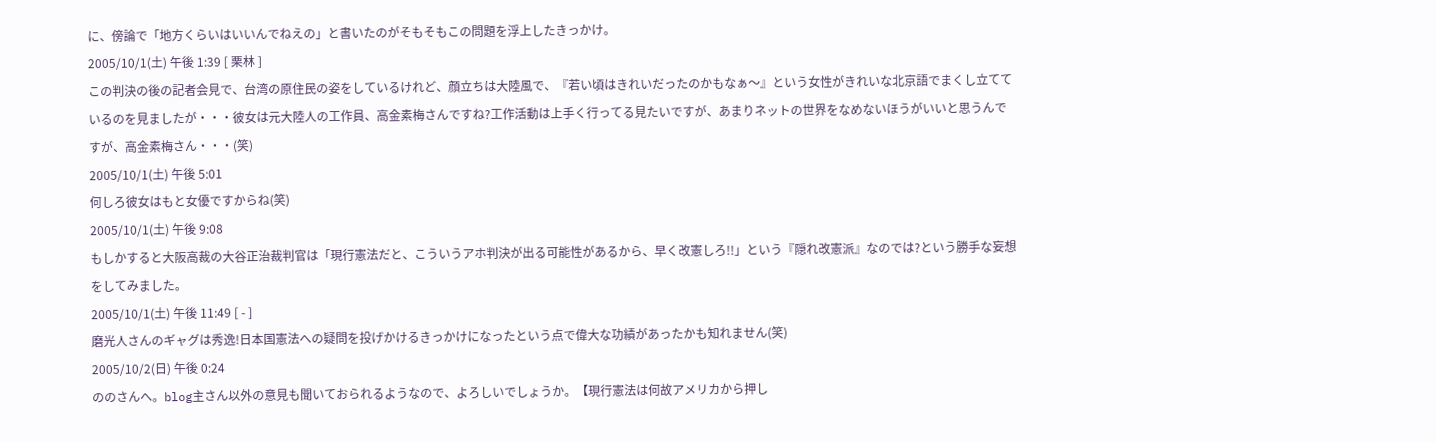に、傍論で「地方くらいはいいんでねえの」と書いたのがそもそもこの問題を浮上したきっかけ。
2005/10/1(土) 午後 1:39 [ 栗林 ]
この判決の後の記者会見で、台湾の原住民の姿をしているけれど、顔立ちは大陸風で、『若い頃はきれいだったのかもなぁ〜』という女性がきれいな北京語でまくし立てているのを見ましたが・・・彼女は元大陸人の工作員、高金素梅さんですね?工作活動は上手く行ってる見たいですが、あまりネットの世界をなめないほうがいいと思うんですが、高金素梅さん・・・(笑)
2005/10/1(土) 午後 5:01
何しろ彼女はもと女優ですからね(笑)
2005/10/1(土) 午後 9:08
もしかすると大阪高裁の大谷正治裁判官は「現行憲法だと、こういうアホ判決が出る可能性があるから、早く改憲しろ!!」という『隠れ改憲派』なのでは?という勝手な妄想をしてみました。
2005/10/1(土) 午後 11:49 [ - ]
磨光人さんのギャグは秀逸!日本国憲法への疑問を投げかけるきっかけになったという点で偉大な功績があったかも知れません(笑)
2005/10/2(日) 午後 0:24
ののさんへ。blog主さん以外の意見も聞いておられるようなので、よろしいでしょうか。【現行憲法は何故アメリカから押し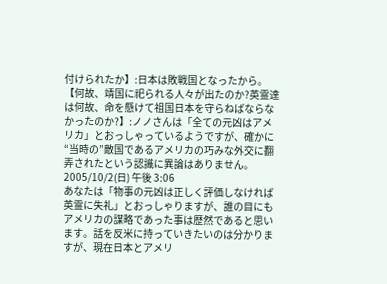付けられたか】:日本は敗戦国となったから。【何故、靖国に祀られる人々が出たのか?英霊達は何故、命を懸けて祖国日本を守らねばならなかったのか?】:ノノさんは「全ての元凶はアメリカ」とおっしゃっているようですが、確かに“当時の”敵国であるアメリカの巧みな外交に翻弄されたという認識に異論はありません。
2005/10/2(日) 午後 3:06
あなたは「物事の元凶は正しく評価しなければ英霊に失礼」とおっしゃりますが、誰の目にもアメリカの謀略であった事は歴然であると思います。話を反米に持っていきたいのは分かりますが、現在日本とアメリ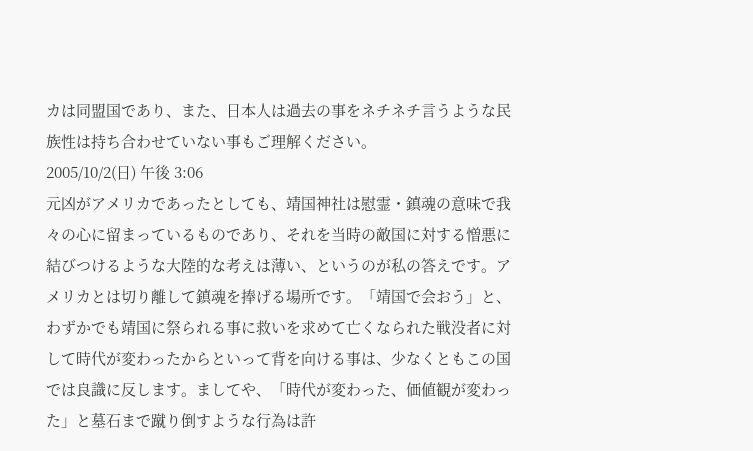カは同盟国であり、また、日本人は過去の事をネチネチ言うような民族性は持ち合わせていない事もご理解ください。
2005/10/2(日) 午後 3:06
元凶がアメリカであったとしても、靖国神社は慰霊・鎮魂の意味で我々の心に留まっているものであり、それを当時の敵国に対する憎悪に結びつけるような大陸的な考えは薄い、というのが私の答えです。アメリカとは切り離して鎮魂を捧げる場所です。「靖国で会おう」と、わずかでも靖国に祭られる事に救いを求めて亡くなられた戦没者に対して時代が変わったからといって背を向ける事は、少なくともこの国では良識に反します。ましてや、「時代が変わった、価値観が変わった」と墓石まで蹴り倒すような行為は許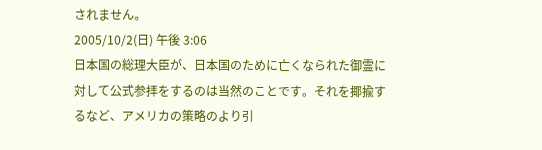されません。
2005/10/2(日) 午後 3:06
日本国の総理大臣が、日本国のために亡くなられた御霊に対して公式参拝をするのは当然のことです。それを揶揄するなど、アメリカの策略のより引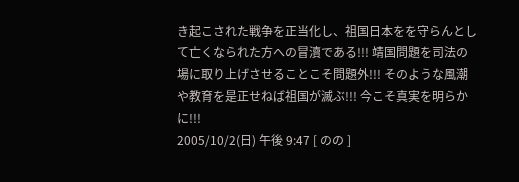き起こされた戦争を正当化し、祖国日本をを守らんとして亡くなられた方への冒瀆である!!! 靖国問題を司法の場に取り上げさせることこそ問題外!!! そのような風潮や教育を是正せねば祖国が滅ぶ!!! 今こそ真実を明らかに!!!
2005/10/2(日) 午後 9:47 [ のの ]